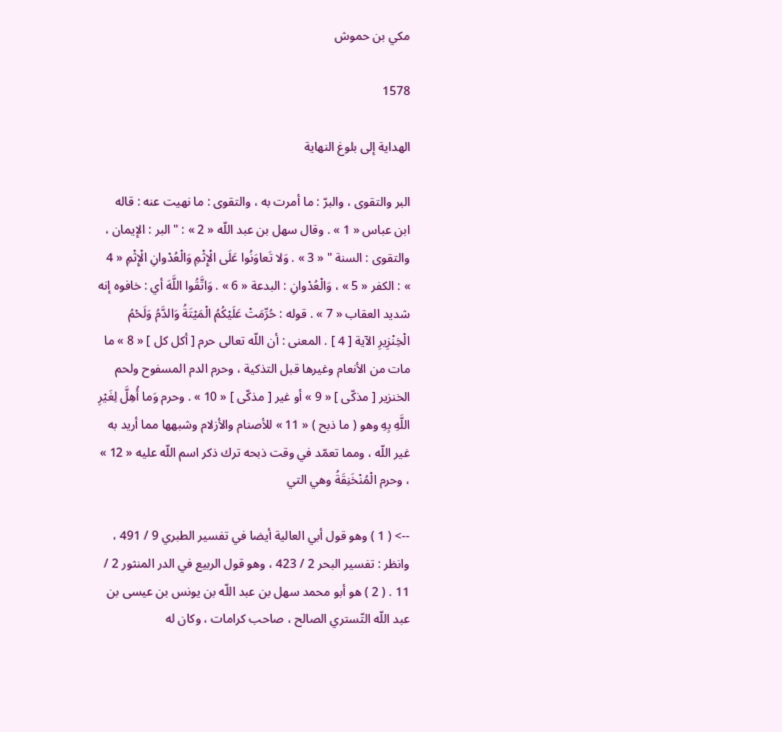مكي بن حموش

1578

الهداية إلى بلوغ النهاية

البر والتقوى ، والبرّ : ما أمرت به ، والتقوى : ما نهيت عنه : قاله ابن عباس « 1 » . وقال سهل بن عبد اللّه « 2 » : " البر : الإيمان ، والتقوى : السنة " « 3 » . وَلا تَعاوَنُوا عَلَى الْإِثْمِ وَالْعُدْوانِ الْإِثْمِ « 4 » : الكفر « 5 » ، وَالْعُدْوانِ : البدعة « 6 » . وَاتَّقُوا اللَّهَ أي : خافوه إنه شديد العقاب « 7 » . قوله : حُرِّمَتْ عَلَيْكُمُ الْمَيْتَةُ وَالدَّمُ وَلَحْمُ الْخِنْزِيرِ الآية [ 4 ] . المعنى : أن اللّه تعالى حرم [ أكل كل ] « 8 » ما مات من الأنعام وغيرها قبل التذكية ، وحرم الدم المسفوح ولحم الخنزير [ مذكّى ] « 9 » أو غير [ مذكّى ] « 10 » . وحرم وَما أُهِلَّ لِغَيْرِ اللَّهِ بِهِ وهو ( ما ذبح ) « 11 » للأصنام والأزلام وشبهها مما أريد به غير اللّه ، ومما تعمّد في وقت ذبحه ترك ذكر اسم اللّه عليه « 12 » ، وحرم الْمُنْخَنِقَةُ وهي التي

--> ( 1 ) وهو قول أبي العالية أيضا في تفسير الطبري 9 / 491 ، وانظر : تفسير البحر 2 / 423 ، وهو قول الربيع في الدر المنثور 2 / 11 . ( 2 ) هو أبو محمد سهل بن عبد اللّه بن يونس بن عيسى بن عبد اللّه التّستري الصالح ، صاحب كرامات ، وكان له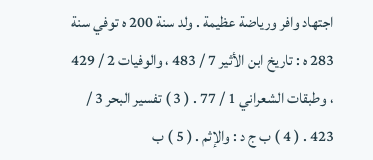اجتهاد وافر ورياضة عظيمة . ولد سنة 200 ه توفي سنة 283 ه : تاريخ ابن الأثير 7 / 483 ، والوفيات 2 / 429 ، وطبقات الشعراني 1 / 77 . ( 3 ) تفسير البحر 3 / 423 . ( 4 ) ب ج د : والإثم . ( 5 ) ب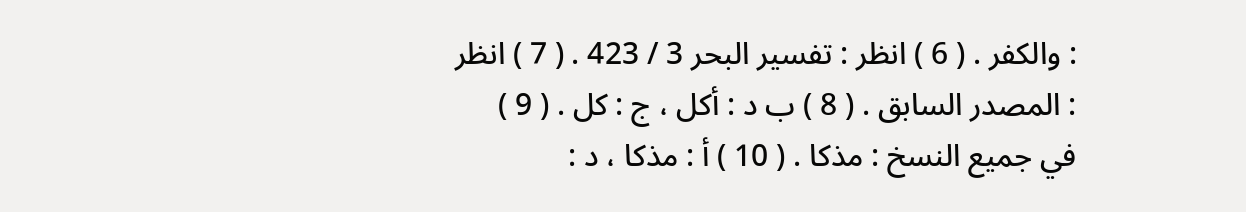: والكفر . ( 6 ) انظر : تفسير البحر 3 / 423 . ( 7 ) انظر : المصدر السابق . ( 8 ) ب د : أكل ، ج : كل . ( 9 ) في جميع النسخ : مذكا . ( 10 ) أ : مذكا ، د :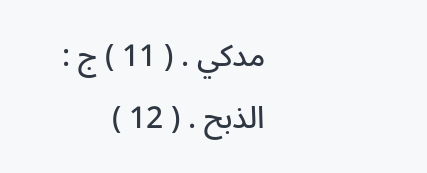مدكي . ( 11 ) ج : الذبح . ( 12 )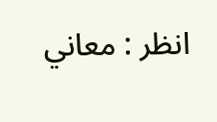انظر : معاني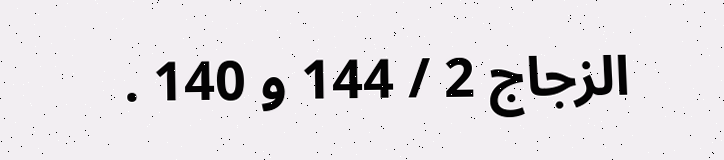الزجاج 2 / 144 و 140 .